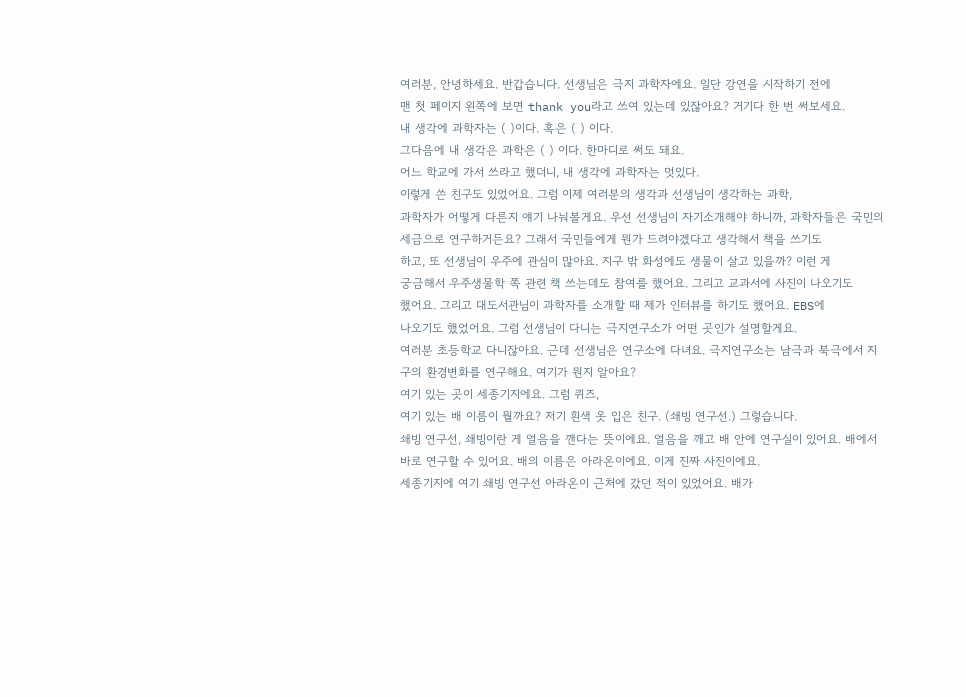여러분, 안녕하세요. 반갑습니다. 선생님은 극지 과학자에요. 일단 강연을 시작하기 전에
맨 첫 페이지 왼쪽에 보면 thank you라고 쓰여 있는데 있잖아요? 거기다 한 번 써보세요.
내 생각에 과학자는 ( )이다. 혹은 ( ) 이다.
그다음에 내 생각은 과학은 ( ) 이다. 한마디로 써도 돼요.
어느 학교에 가서 쓰라고 했더니, 내 생각에 과학자는 멋있다.
이렇게 쓴 친구도 있었어요. 그럼 이제 여러분의 생각과 선생님이 생각하는 과학,
과학자가 어떻게 다른지 얘기 나눠볼게요. 우선 선생님이 자기소개해야 하니까, 과학자들은 국민의 세금으로 연구하거든요? 그래서 국민들에게 뭔가 드려야겠다고 생각해서 책을 쓰기도
하고, 또 선생님이 우주에 관심이 많아요. 지구 밖 화성에도 생물이 살고 있을까? 이런 게
궁금해서 우주생물학 쪽 관련 책 쓰는데도 참여를 했어요. 그리고 교과서에 사진이 나오기도
했어요. 그리고 대도서관님이 과학자를 소개할 때 제가 인터뷰를 하기도 했어요. EBS에
나오기도 했었어요. 그럼 선생님이 다니는 극지연구소가 어떤 곳인가 설명할게요.
여러분 초등학교 다니잖아요. 근데 선생님은 연구소에 다녀요. 극지연구소는 남극과 북극에서 지구의 환경변화를 연구해요. 여기가 뭔지 알아요?
여기 있는 곳이 세종기지에요. 그럼 퀴즈,
여기 있는 배 이름이 뭘까요? 저기 흰색 옷 입은 친구. (쇄빙 연구선.) 그렇습니다.
쇄빙 연구선, 쇄빙이란 게 얼음을 깬다는 뜻이에요. 얼음을 깨고 배 안에 연구실이 있어요. 배에서 바로 연구할 수 있어요. 배의 이름은 아라온이에요. 이게 진짜 사진이에요.
세종기지에 여기 쇄빙 연구선 아라온이 근처에 갔던 적이 있었어요. 배가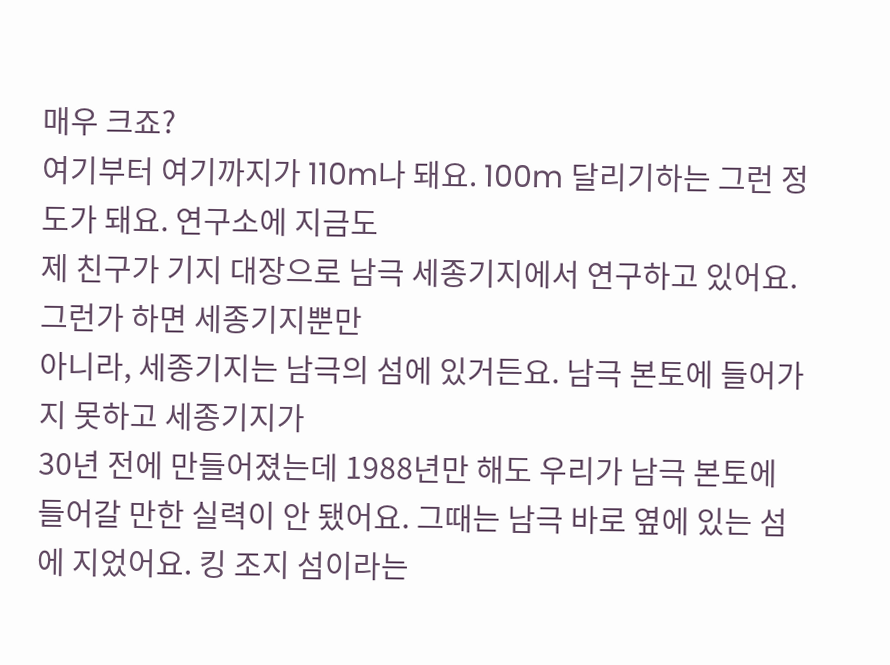매우 크죠?
여기부터 여기까지가 110m나 돼요. 100m 달리기하는 그런 정도가 돼요. 연구소에 지금도
제 친구가 기지 대장으로 남극 세종기지에서 연구하고 있어요. 그런가 하면 세종기지뿐만
아니라, 세종기지는 남극의 섬에 있거든요. 남극 본토에 들어가지 못하고 세종기지가
30년 전에 만들어졌는데 1988년만 해도 우리가 남극 본토에 들어갈 만한 실력이 안 됐어요. 그때는 남극 바로 옆에 있는 섬에 지었어요. 킹 조지 섬이라는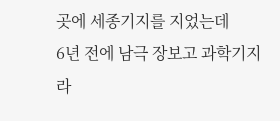곳에 세종기지를 지었는데
6년 전에 남극 장보고 과학기지라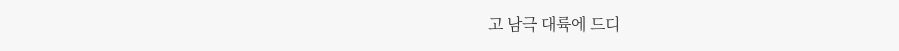고 남극 대륙에 드디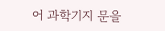어 과학기지 문을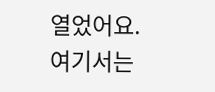열었어요. 여기서는